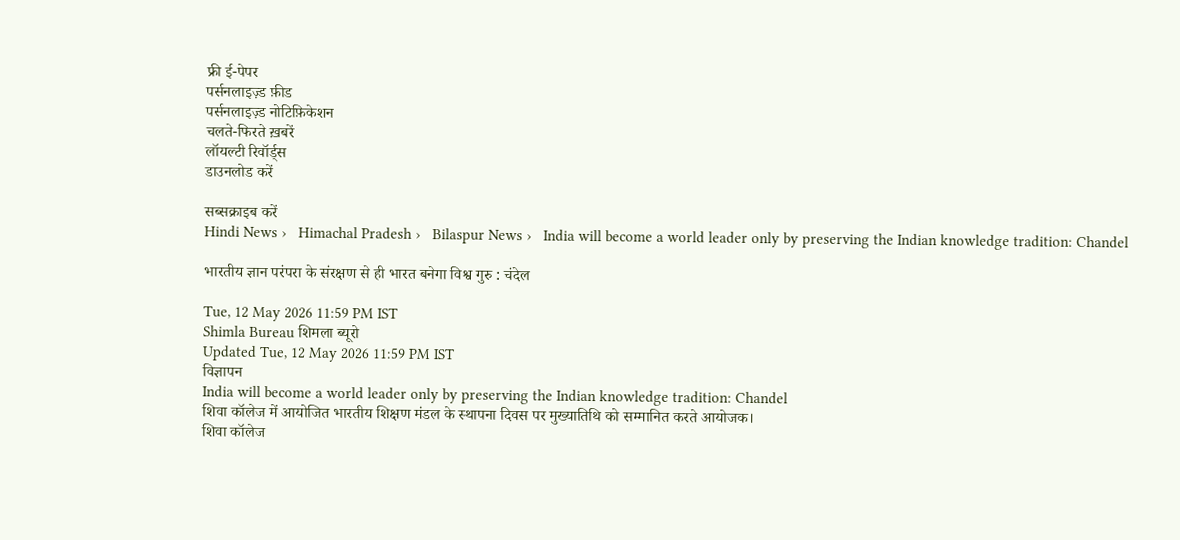फ्री ई-पेपर
पर्सनलाइज़्ड फ़ीड
पर्सनलाइज़्ड नोटिफ़िकेशन
चलते-फिरते ख़बरें
लॉयल्टी रिवॉर्ड्स
डाउनलोड करें

सब्सक्राइब करें
Hindi News ›   Himachal Pradesh ›   Bilaspur News ›   India will become a world leader only by preserving the Indian knowledge tradition: Chandel

भारतीय ज्ञान परंपरा के संरक्षण से ही भारत बनेगा विश्व गुरु : चंदेल

Tue, 12 May 2026 11:59 PM IST
Shimla Bureau शिमला ब्यूरो
Updated Tue, 12 May 2026 11:59 PM IST
विज्ञापन
India will become a world leader only by preserving the Indian knowledge tradition: Chandel
शिवा कॉलेज में आयोजित भारतीय शिक्षण मंडल के स्थापना दिवस पर मुख्यातिथि को सम्मानित करते आयोजक।
शिवा कॉलेज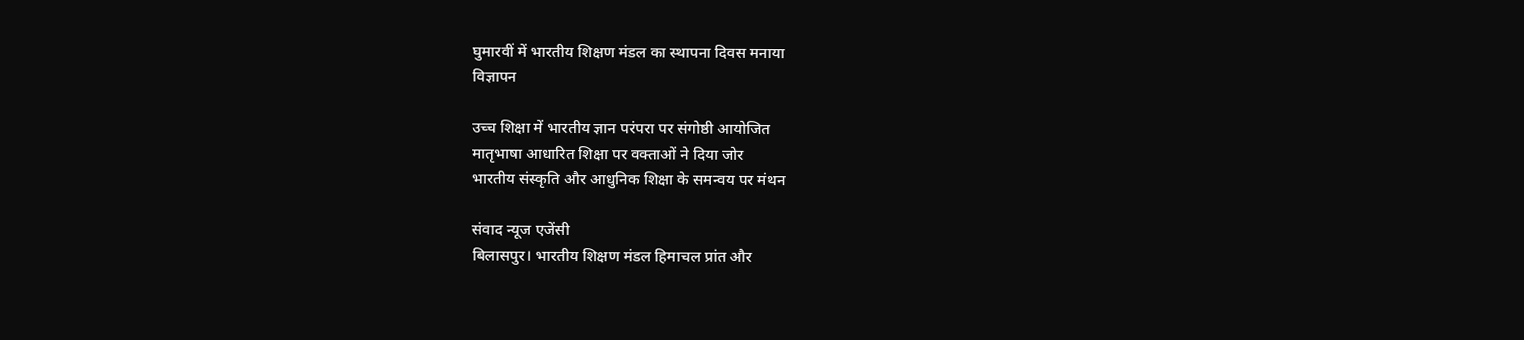घुमारवीं में भारतीय शिक्षण मंडल का स्थापना दिवस मनाया
विज्ञापन

उच्च शिक्षा में भारतीय ज्ञान परंपरा पर संगोष्ठी आयोजित
मातृभाषा आधारित शिक्षा पर वक्ताओं ने दिया जोर
भारतीय संस्कृति और आधुनिक शिक्षा के समन्वय पर मंथन

संवाद न्यूज एजेंसी
बिलासपुर। भारतीय शिक्षण मंडल हिमाचल प्रांत और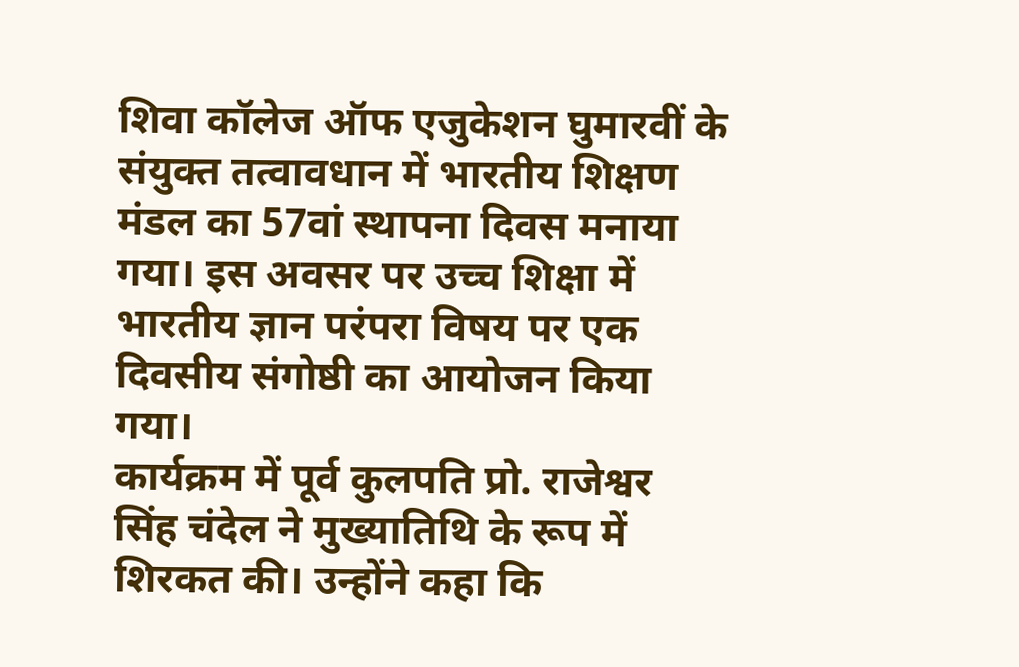शिवा कॉलेज ऑफ एजुकेशन घुमारवीं के संयुक्त तत्वावधान में भारतीय शिक्षण मंडल का 57वां स्थापना दिवस मनाया गया। इस अवसर पर उच्च शिक्षा में भारतीय ज्ञान परंपरा विषय पर एक दिवसीय संगोष्ठी का आयोजन किया गया।
कार्यक्रम में पूर्व कुलपति प्रो. राजेश्वर सिंह चंदेल ने मुख्यातिथि के रूप में शिरकत की। उन्होंने कहा कि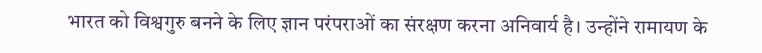भारत को विश्वगुरु बनने के लिए ज्ञान परंपराओं का संरक्षण करना अनिवार्य है। उन्होंने रामायण के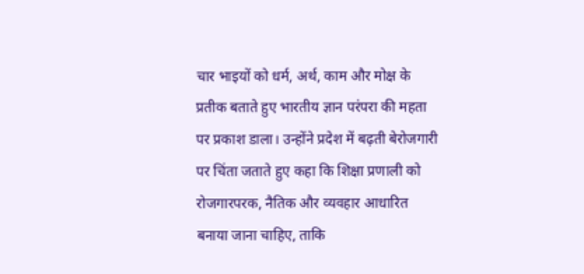चार भाइयों को धर्म, अर्थ, काम और मोक्ष के प्रतीक बताते हुए भारतीय ज्ञान परंपरा की महता पर प्रकाश डाला। उन्होंने प्रदेश में बढ़ती बेरोजगारी पर चिंता जताते हुए कहा कि शिक्षा प्रणाली को रोजगारपरक, नैतिक और व्यवहार आधारित बनाया जाना चाहिए, ताकि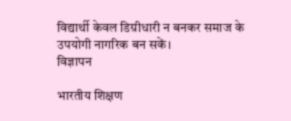विद्यार्थी केवल डिग्रीधारी न बनकर समाज के उपयोगी नागरिक बन सकें।
विज्ञापन

भारतीय शिक्षण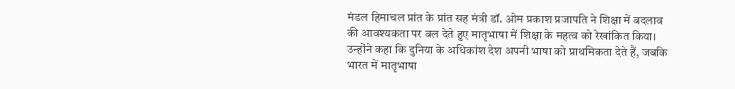मंडल हिमाचल प्रांत के प्रांत सह मंत्री डॉ. ओम प्रकाश प्रजापति ने शिक्षा में बदलाव की आवश्यकता पर बल देते हुए मातृभाषा में शिक्षा के महत्व को रेखांकित किया। उन्होंने कहा कि दुनिया के अधिकांश देश अपनी भाषा को प्राथमिकता देते हैं, जबकि भारत में मातृभाषा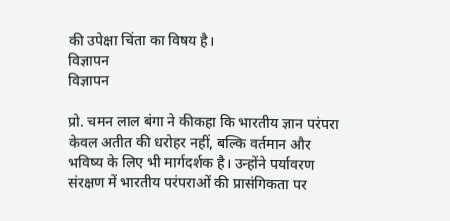की उपेक्षा चिंता का विषय है।
विज्ञापन
विज्ञापन

प्रो. चमन लाल बंगा ने कीकहा कि भारतीय ज्ञान परंपरा केवल अतीत की धरोहर नहीं, बल्कि वर्तमान और भविष्य के लिए भी मार्गदर्शक है। उन्होंने पर्यावरण संरक्षण में भारतीय परंपराओं की प्रासंगिकता पर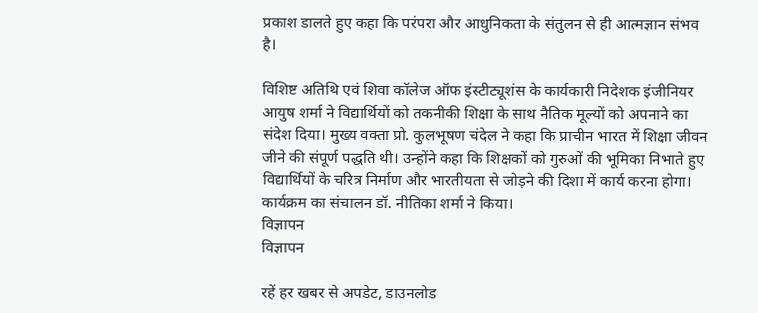प्रकाश डालते हुए कहा कि परंपरा और आधुनिकता के संतुलन से ही आत्मज्ञान संभव है।

विशिष्ट अतिथि एवं शिवा कॉलेज ऑफ इंस्टीट्यूशंस के कार्यकारी निदेशक इंजीनियर आयुष शर्मा ने विद्यार्थियों को तकनीकी शिक्षा के साथ नैतिक मूल्यों को अपनाने का संदेश दिया। मुख्य वक्ता प्रो. कुलभूषण चंदेल ने कहा कि प्राचीन भारत में शिक्षा जीवन जीने की संपूर्ण पद्धति थी। उन्होंने कहा कि शिक्षकों को गुरुओं की भूमिका निभाते हुए विद्यार्थियों के चरित्र निर्माण और भारतीयता से जोड़ने की दिशा में कार्य करना होगा। कार्यक्रम का संचालन डॉ. नीतिका शर्मा ने किया।
विज्ञापन
विज्ञापन

रहें हर खबर से अपडेट, डाउनलोड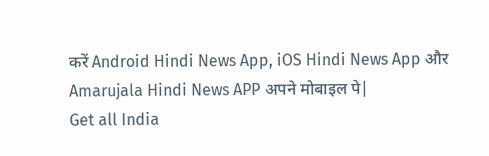करें Android Hindi News App, iOS Hindi News App और Amarujala Hindi News APP अपने मोबाइल पे|
Get all India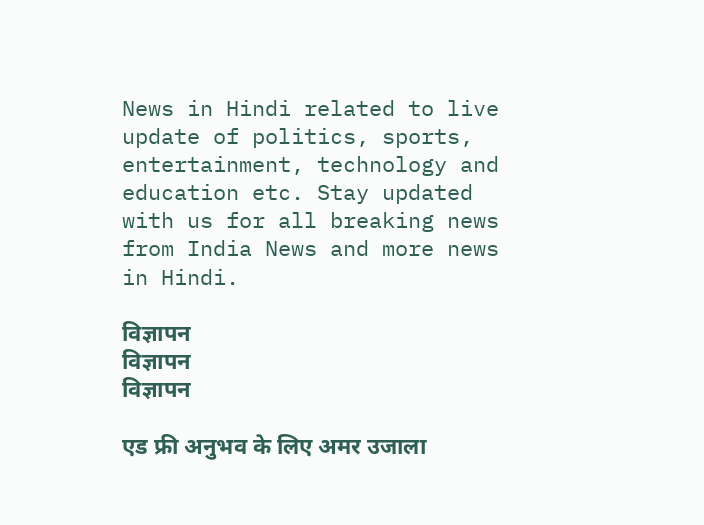News in Hindi related to live update of politics, sports, entertainment, technology and education etc. Stay updated with us for all breaking news from India News and more news in Hindi.

विज्ञापन
विज्ञापन
विज्ञापन

एड फ्री अनुभव के लिए अमर उजाला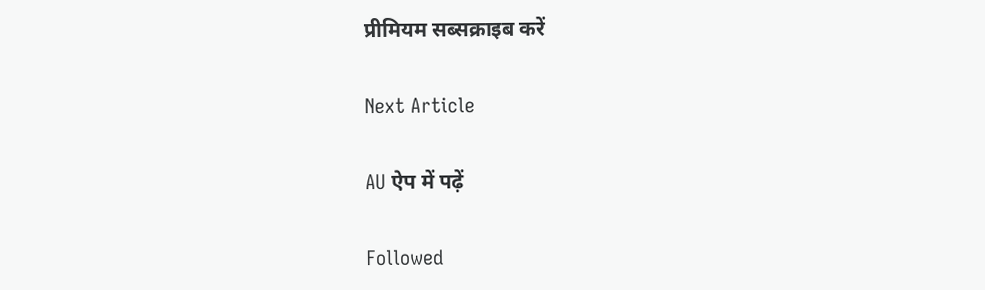प्रीमियम सब्सक्राइब करें

Next Article

AU ऐप में पढ़ें

Followed